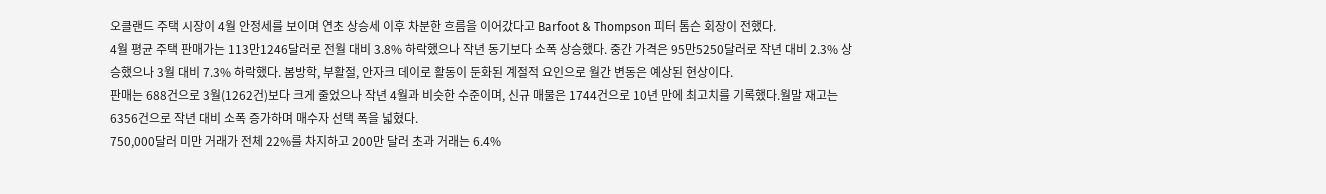오클랜드 주택 시장이 4월 안정세를 보이며 연초 상승세 이후 차분한 흐름을 이어갔다고 Barfoot & Thompson 피터 톰슨 회장이 전했다.
4월 평균 주택 판매가는 113만1246달러로 전월 대비 3.8% 하락했으나 작년 동기보다 소폭 상승했다. 중간 가격은 95만5250달러로 작년 대비 2.3% 상승했으나 3월 대비 7.3% 하락했다. 봄방학, 부활절, 안자크 데이로 활동이 둔화된 계절적 요인으로 월간 변동은 예상된 현상이다.
판매는 688건으로 3월(1262건)보다 크게 줄었으나 작년 4월과 비슷한 수준이며, 신규 매물은 1744건으로 10년 만에 최고치를 기록했다.월말 재고는 6356건으로 작년 대비 소폭 증가하며 매수자 선택 폭을 넓혔다.
750,000달러 미만 거래가 전체 22%를 차지하고 200만 달러 초과 거래는 6.4%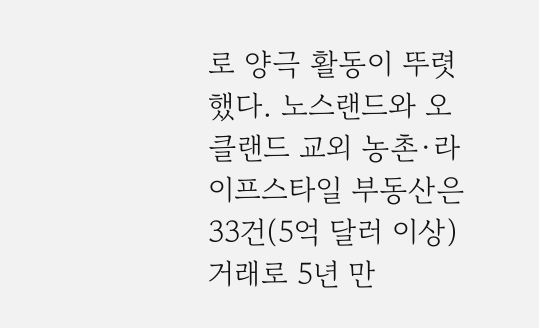로 양극 활동이 뚜렷했다. 노스랜드와 오클랜드 교외 농촌·라이프스타일 부동산은 33건(5억 달러 이상) 거래로 5년 만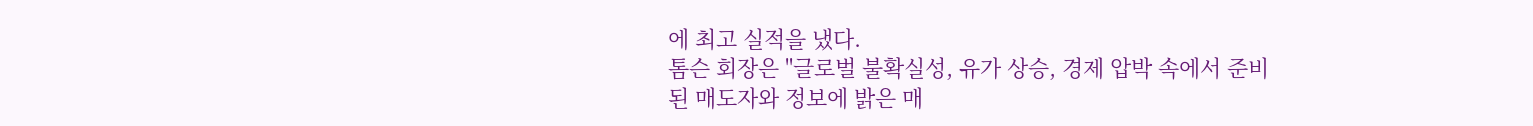에 최고 실적을 냈다.
톰슨 회장은 "글로벌 불확실성, 유가 상승, 경제 압박 속에서 준비된 매도자와 정보에 밝은 매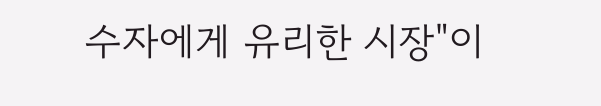수자에게 유리한 시장"이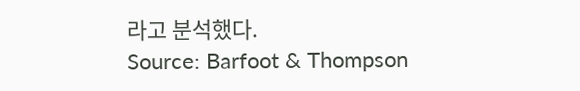라고 분석했다.
Source: Barfoot & Thompson